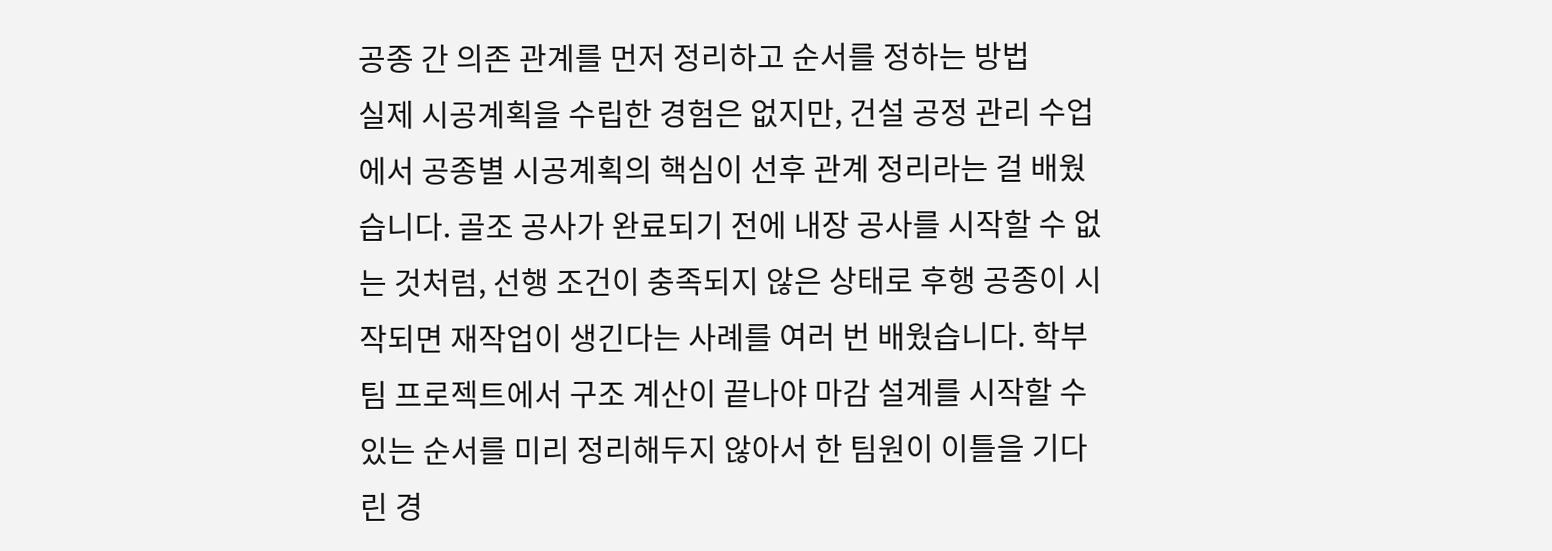공종 간 의존 관계를 먼저 정리하고 순서를 정하는 방법
실제 시공계획을 수립한 경험은 없지만, 건설 공정 관리 수업에서 공종별 시공계획의 핵심이 선후 관계 정리라는 걸 배웠습니다. 골조 공사가 완료되기 전에 내장 공사를 시작할 수 없는 것처럼, 선행 조건이 충족되지 않은 상태로 후행 공종이 시작되면 재작업이 생긴다는 사례를 여러 번 배웠습니다. 학부 팀 프로젝트에서 구조 계산이 끝나야 마감 설계를 시작할 수 있는 순서를 미리 정리해두지 않아서 한 팀원이 이틀을 기다린 경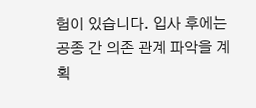험이 있습니다. 입사 후에는 공종 간 의존 관계 파악을 계획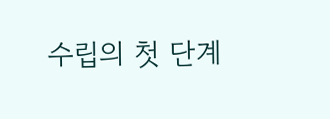수립의 첫 단계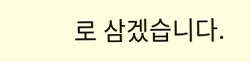로 삼겠습니다.